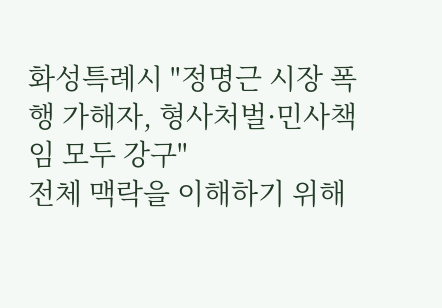화성특례시 "정명근 시장 폭행 가해자, 형사처벌·민사책임 모두 강구"
전체 맥락을 이해하기 위해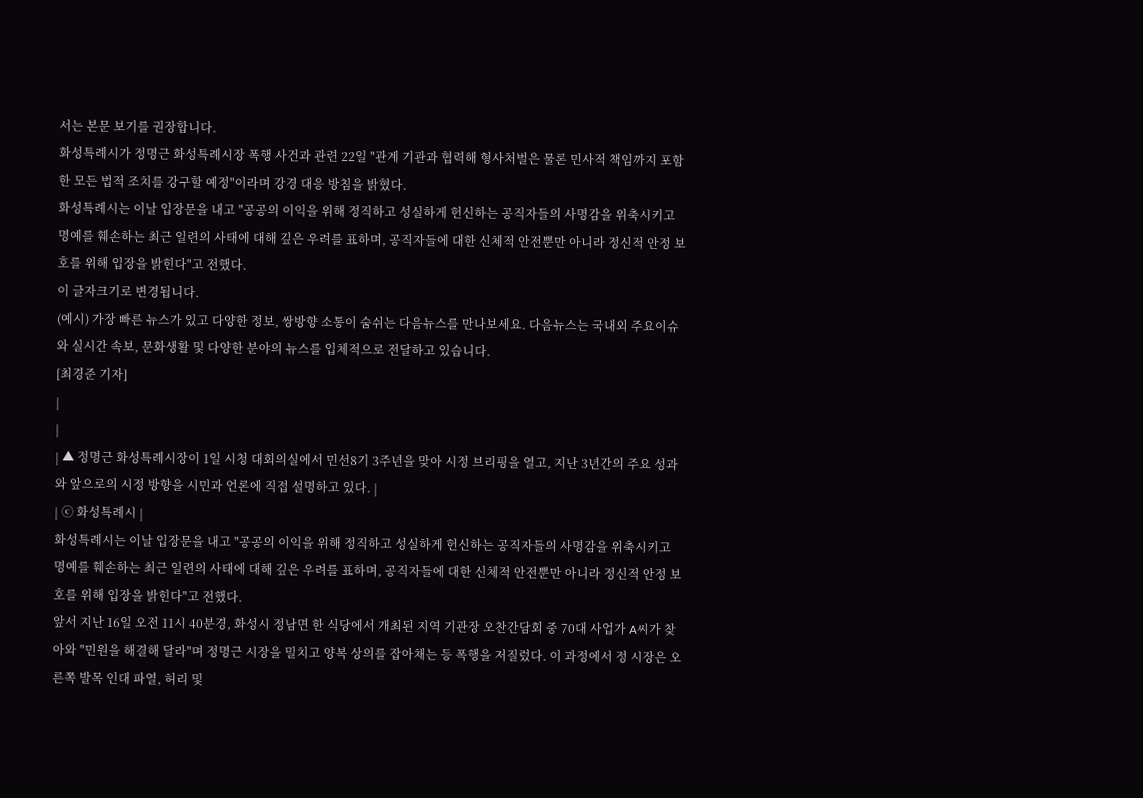서는 본문 보기를 권장합니다.
화성특례시가 정명근 화성특례시장 폭행 사건과 관련 22일 "관계 기관과 협력해 형사처벌은 물론 민사적 책임까지 포함한 모든 법적 조치를 강구할 예정"이라며 강경 대응 방침을 밝혔다.
화성특례시는 이날 입장문을 내고 "공공의 이익을 위해 정직하고 성실하게 헌신하는 공직자들의 사명감을 위축시키고 명예를 훼손하는 최근 일련의 사태에 대해 깊은 우려를 표하며, 공직자들에 대한 신체적 안전뿐만 아니라 정신적 안정 보호를 위해 입장을 밝힌다"고 전했다.
이 글자크기로 변경됩니다.
(예시) 가장 빠른 뉴스가 있고 다양한 정보, 쌍방향 소통이 숨쉬는 다음뉴스를 만나보세요. 다음뉴스는 국내외 주요이슈와 실시간 속보, 문화생활 및 다양한 분야의 뉴스를 입체적으로 전달하고 있습니다.
[최경준 기자]
|
|
| ▲ 정명근 화성특례시장이 1일 시청 대회의실에서 민선8기 3주년을 맞아 시정 브리핑을 열고, 지난 3년간의 주요 성과와 앞으로의 시정 방향을 시민과 언론에 직접 설명하고 있다. |
| ⓒ 화성특례시 |
화성특례시는 이날 입장문을 내고 "공공의 이익을 위해 정직하고 성실하게 헌신하는 공직자들의 사명감을 위축시키고 명예를 훼손하는 최근 일련의 사태에 대해 깊은 우려를 표하며, 공직자들에 대한 신체적 안전뿐만 아니라 정신적 안정 보호를 위해 입장을 밝힌다"고 전했다.
앞서 지난 16일 오전 11시 40분경, 화성시 정남면 한 식당에서 개최된 지역 기관장 오찬간담회 중 70대 사업가 A씨가 찾아와 "민원을 해결해 달라"며 정명근 시장을 밀치고 양복 상의를 잡아채는 등 폭행을 저질렀다. 이 과정에서 정 시장은 오른쪽 발목 인대 파열, 허리 및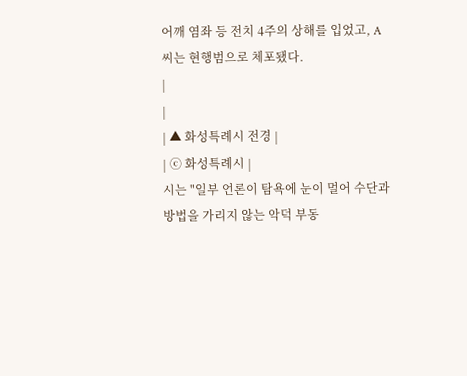어깨 염좌 등 전치 4주의 상해를 입었고, A씨는 현행범으로 체포됐다.
|
|
| ▲ 화성특례시 전경 |
| ⓒ 화성특례시 |
시는 "일부 언론이 탐욕에 눈이 멀어 수단과 방법을 가리지 않는 악덕 부동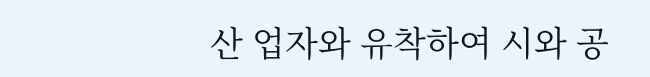산 업자와 유착하여 시와 공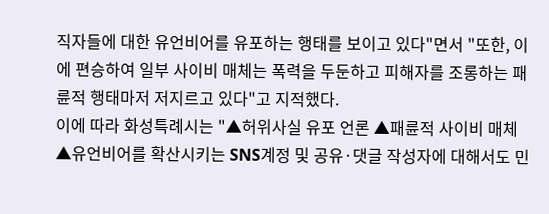직자들에 대한 유언비어를 유포하는 행태를 보이고 있다"면서 "또한, 이에 편승하여 일부 사이비 매체는 폭력을 두둔하고 피해자를 조롱하는 패륜적 행태마저 저지르고 있다"고 지적했다.
이에 따라 화성특례시는 "▲허위사실 유포 언론 ▲패륜적 사이비 매체 ▲유언비어를 확산시키는 SNS계정 및 공유·댓글 작성자에 대해서도 민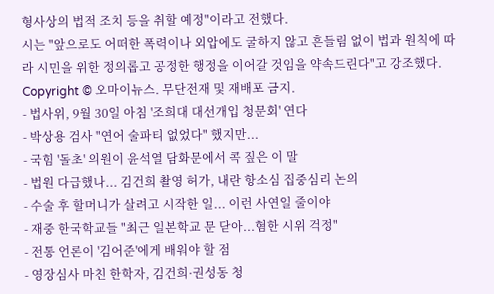형사상의 법적 조치 등을 취할 예정"이라고 전했다.
시는 "앞으로도 어떠한 폭력이나 외압에도 굴하지 않고 흔들림 없이 법과 원칙에 따라 시민을 위한 정의롭고 공정한 행정을 이어갈 것임을 약속드린다"고 강조했다.
Copyright © 오마이뉴스. 무단전재 및 재배포 금지.
- 법사위, 9월 30일 아침 '조희대 대선개입 청문회' 연다
- 박상용 검사 "연어 술파티 없었다" 했지만...
- 국힘 '돌초' 의원이 윤석열 담화문에서 콕 짚은 이 말
- 법원 다급했나... 김건희 촬영 허가, 내란 항소심 집중심리 논의
- 수술 후 할머니가 살려고 시작한 일... 이런 사연일 줄이야
- 재중 한국학교들 "최근 일본학교 문 닫아...혐한 시위 걱정"
- 전통 언론이 '김어준'에게 배워야 할 점
- 영장심사 마친 한학자, 김건희·권성동 청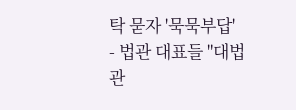탁 묻자 '묵묵부답'
- 법관 대표들 "대법관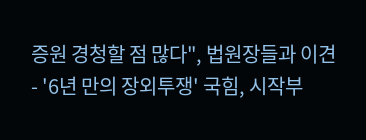증원 경청할 점 많다", 법원장들과 이견
- '6년 만의 장외투쟁' 국힘, 시작부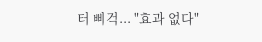터 삐걱... "효과 없다"